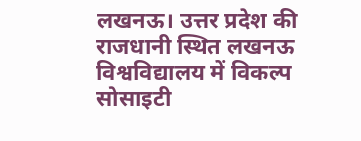लखनऊ। उत्तर प्रदेश की राजधानी स्थित लखनऊ विश्वविद्यालय में विकल्प सोसाइटी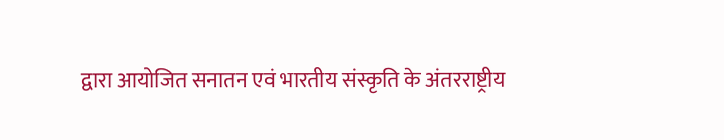द्वारा आयोजित सनातन एवं भारतीय संस्कृति के अंतरराष्ट्रीय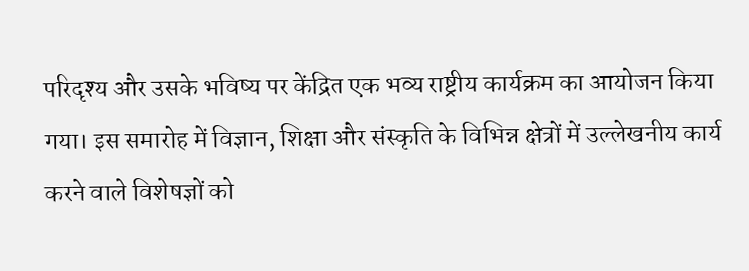परिदृश्य और उसके भविष्य पर केंद्रित एक भव्य राष्ट्रीय कार्यक्रम का आयोजन किया गया। इस समारोह में विज्ञान, शिक्षा और संस्कृति के विभिन्न क्षेत्रों में उल्लेखनीय कार्य करने वाले विशेषज्ञों को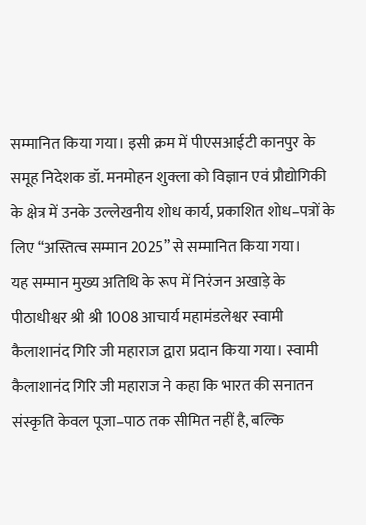सम्मानित किया गया। इसी क्रम में पीएसआईटी कानपुर के समूह निदेशक डॉ. मनमोहन शुक्ला को विज्ञान एवं प्रौद्योगिकी के क्षेत्र में उनके उल्लेखनीय शोध कार्य, प्रकाशित शोध–पत्रों के लिए “अस्तित्व सम्मान 2025” से सम्मानित किया गया।
यह सम्मान मुख्य अतिथि के रूप में निरंजन अखाड़े के पीठाधीश्वर श्री श्री 1008 आचार्य महामंडलेश्वर स्वामी कैलाशानंद गिरि जी महाराज द्वारा प्रदान किया गया। स्वामी कैलाशानंद गिरि जी महाराज ने कहा कि भारत की सनातन संस्कृति केवल पूजा–पाठ तक सीमित नहीं है, बल्कि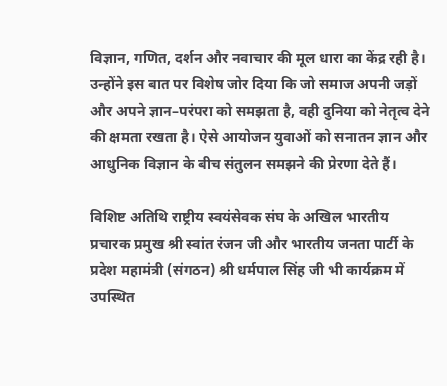विज्ञान, गणित, दर्शन और नवाचार की मूल धारा का केंद्र रही है। उन्होंने इस बात पर विशेष जोर दिया कि जो समाज अपनी जड़ों और अपने ज्ञान–परंपरा को समझता है, वही दुनिया को नेतृत्व देने की क्षमता रखता है। ऐसे आयोजन युवाओं को सनातन ज्ञान और आधुनिक विज्ञान के बीच संतुलन समझने की प्रेरणा देते हैं।

विशिष्ट अतिथि राष्ट्रीय स्वयंसेवक संघ के अखिल भारतीय प्रचारक प्रमुख श्री स्वांत रंजन जी और भारतीय जनता पार्टी के प्रदेश महामंत्री (संगठन) श्री धर्मपाल सिंह जी भी कार्यक्रम में उपस्थित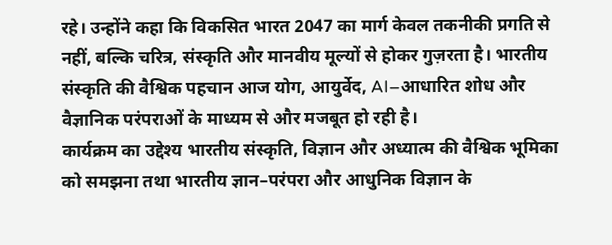रहे। उन्होंने कहा कि विकसित भारत 2047 का मार्ग केवल तकनीकी प्रगति से नहीं, बल्कि चरित्र, संस्कृति और मानवीय मूल्यों से होकर गुज़रता है। भारतीय संस्कृति की वैश्विक पहचान आज योग, आयुर्वेद, AI–आधारित शोध और वैज्ञानिक परंपराओं के माध्यम से और मजबूत हो रही है।
कार्यक्रम का उद्देश्य भारतीय संस्कृति, विज्ञान और अध्यात्म की वैश्विक भूमिका को समझना तथा भारतीय ज्ञान–परंपरा और आधुनिक विज्ञान के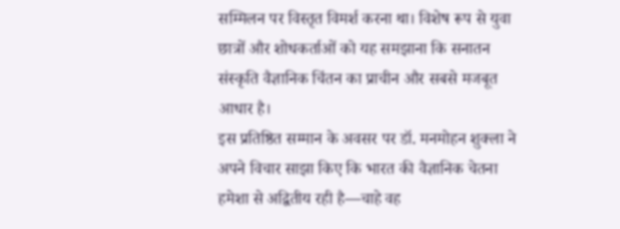सम्मिलन पर विस्तृत विमर्श करना था। विशेष रूप से युवा छात्रों और शोधकर्ताओं को यह समझाना कि सनातन संस्कृति वैज्ञानिक चिंतन का प्राचीन और सबसे मजबूत आधार है।
इस प्रतिष्ठित सम्मान के अवसर पर डॉ. मनमोहन शुक्ला ने अपने विचार साझा किए कि भारत की वैज्ञानिक चेतना हमेशा से अद्वितीय रही है—चाहे वह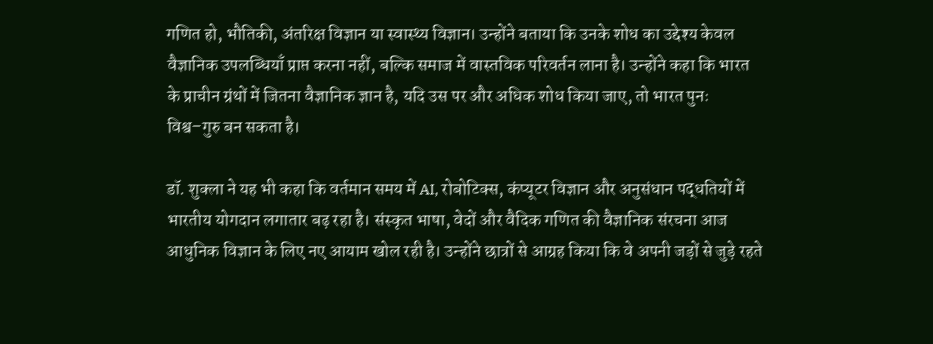गणित हो, भौतिकी, अंतरिक्ष विज्ञान या स्वास्थ्य विज्ञान। उन्होंने बताया कि उनके शोध का उद्देश्य केवल वैज्ञानिक उपलब्धियाँ प्राप्त करना नहीं, बल्कि समाज में वास्तविक परिवर्तन लाना है। उन्होंने कहा कि भारत के प्राचीन ग्रंथों में जितना वैज्ञानिक ज्ञान है, यदि उस पर और अधिक शोध किया जाए, तो भारत पुनः विश्व–गुरु बन सकता है।

डॉ. शुक्ला ने यह भी कहा कि वर्तमान समय में AI, रोबोटिक्स, कंप्यूटर विज्ञान और अनुसंधान पद्धतियों में भारतीय योगदान लगातार बढ़ रहा है। संस्कृत भाषा, वेदों और वैदिक गणित की वैज्ञानिक संरचना आज आधुनिक विज्ञान के लिए नए आयाम खोल रही है। उन्होंने छात्रों से आग्रह किया कि वे अपनी जड़ों से जुड़े रहते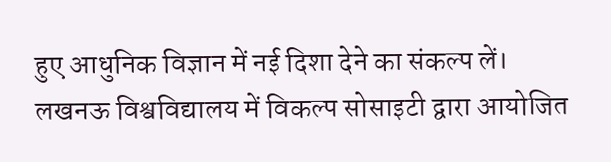हुए आधुनिक विज्ञान में नई दिशा देने का संकल्प लें।
लखनऊ विश्वविद्यालय में विकल्प सोसाइटी द्वारा आयोजित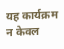यह कार्यक्रम न केवल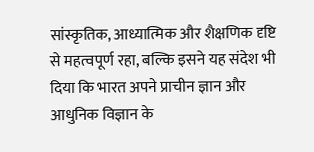सांस्कृतिक, आध्यात्मिक और शैक्षणिक दृष्टि से महत्वपूर्ण रहा, बल्कि इसने यह संदेश भी दिया कि भारत अपने प्राचीन ज्ञान और आधुनिक विज्ञान के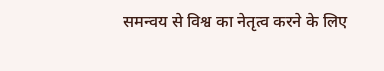समन्वय से विश्व का नेतृत्व करने के लिए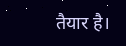तैयार है।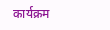कार्यक्रम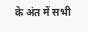के अंत में सभी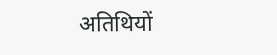अतिथियों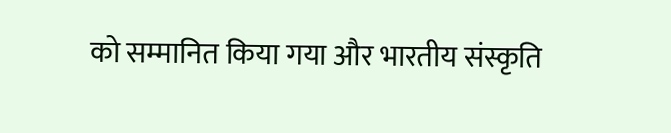को सम्मानित किया गया और भारतीय संस्कृति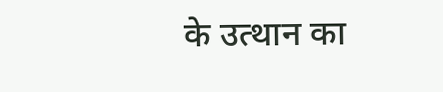के उत्थान का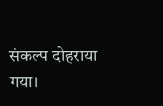संकल्प दोहराया गया।